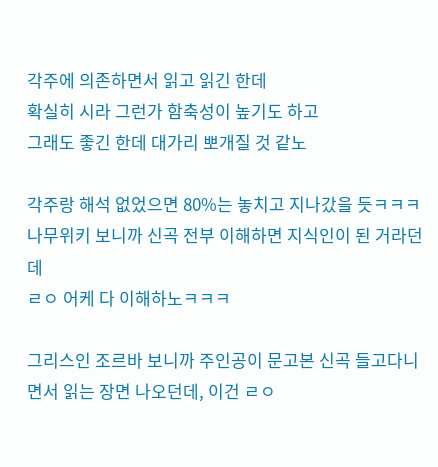각주에 의존하면서 읽고 읽긴 한데
확실히 시라 그런가 함축성이 높기도 하고
그래도 좋긴 한데 대가리 뽀개질 것 같노

각주랑 해석 없었으면 80%는 놓치고 지나갔을 듯ㅋㅋㅋ
나무위키 보니까 신곡 전부 이해하면 지식인이 된 거라던데
ㄹㅇ 어케 다 이해하노ㅋㅋㅋ

그리스인 조르바 보니까 주인공이 문고본 신곡 들고다니면서 읽는 장면 나오던데, 이건 ㄹㅇ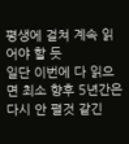평생에 걸쳐 계속 읽어야 할 듯
일단 이번에 다 읽으면 최소 향후 5년간은 다시 안 펼것 같긴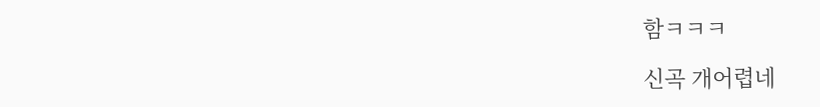함ㅋㅋㅋ

신곡 개어렵네